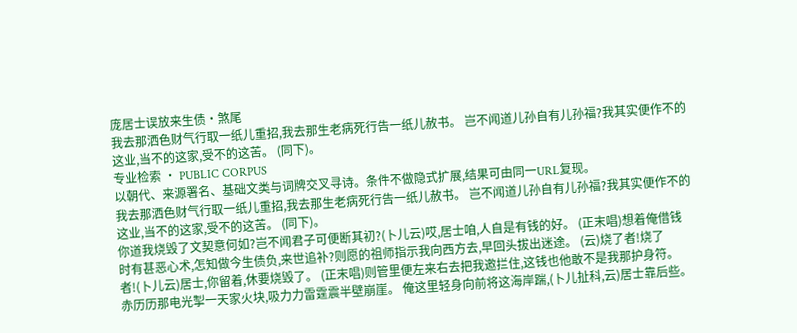庞居士误放来生债・煞尾
我去那洒色财气行取一纸儿重招,我去那生老病死行告一纸儿赦书。 岂不闻道儿孙自有儿孙福?我其实便作不的这业,当不的这家,受不的这苦。 (同下)。
专业检索 · PUBLIC CORPUS
以朝代、来源署名、基础文类与词牌交叉寻诗。条件不做隐式扩展,结果可由同一URL复现。
我去那洒色财气行取一纸儿重招,我去那生老病死行告一纸儿赦书。 岂不闻道儿孙自有儿孙福?我其实便作不的这业,当不的这家,受不的这苦。 (同下)。
你道我烧毁了文契意何如?岂不闻君子可便断其初?(卜儿云)哎,居士咱,人自是有钱的好。 (正末唱)想着俺借钱时有甚恶心术,怎知做今生债负,来世追补?则愿的祖师指示我向西方去,早回头拔出迷途。 (云)烧了者!烧了者!(卜儿云)居士,你留着,休要烧毁了。 (正末唱)则管里便左来右去把我邀拦住,这钱也他敢不是我那护身符。
赤历历那电光掣一天家火块,吸力力雷霆震半壁崩崖。 俺这里轻身向前将这海岸踹,(卜儿扯科,云)居士靠后些。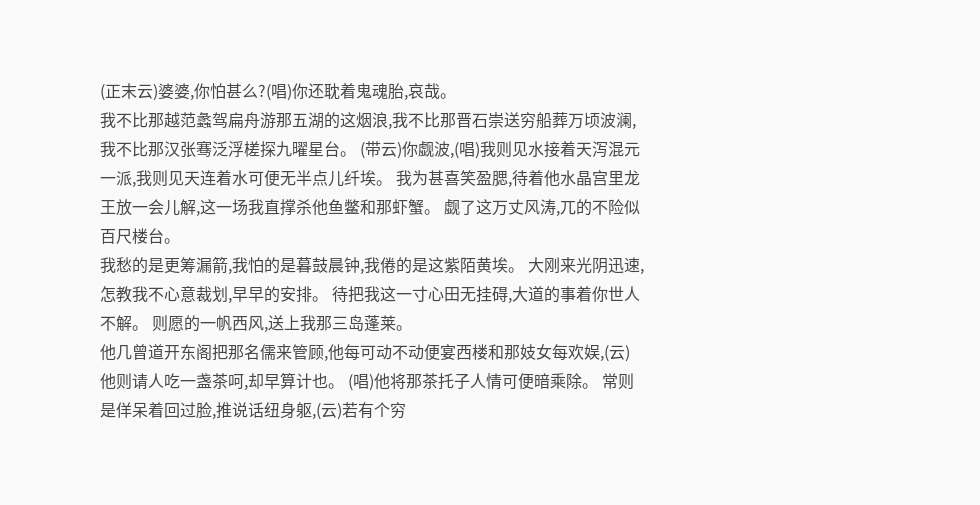(正末云)婆婆,你怕甚么?(唱)你还耽着鬼魂胎,哀哉。
我不比那越范蠡驾扁舟游那五湖的这烟浪,我不比那晋石崇送穷船葬万顷波澜,我不比那汉张骞泛浮槎探九曜星台。 (带云)你觑波,(唱)我则见水接着天泻混元一派,我则见天连着水可便无半点儿纤埃。 我为甚喜笑盈腮,待着他水晶宫里龙王放一会儿解,这一场我直撑杀他鱼鳖和那虾蟹。 觑了这万丈风涛,兀的不险似百尺楼台。
我愁的是更筹漏箭,我怕的是暮鼓晨钟,我倦的是这紫陌黄埃。 大刚来光阴迅速,怎教我不心意裁划,早早的安排。 待把我这一寸心田无挂碍,大道的事着你世人不解。 则愿的一帆西风,送上我那三岛蓬莱。
他几曾道开东阁把那名儒来管顾,他每可动不动便宴西楼和那妓女每欢娱,(云)他则请人吃一盏茶呵,却早算计也。 (唱)他将那茶托子人情可便暗乘除。 常则是佯呆着回过脸,推说话纽身躯,(云)若有个穷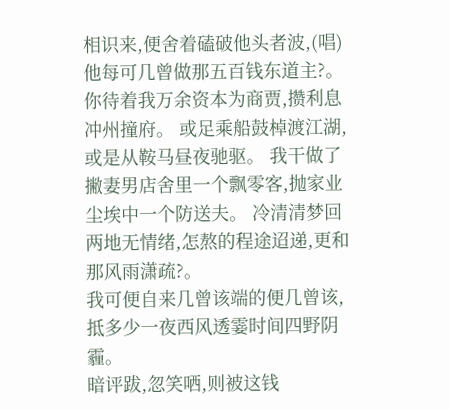相识来,便舍着磕破他头者波,(唱)他每可几曾做那五百钱东道主?。
你待着我万余资本为商贾,攒利息冲州撞府。 或足乘船鼓棹渡江湖,或是从鞍马昼夜驰驱。 我干做了撇妻男店舍里一个飘零客,抛家业尘埃中一个防送夫。 冷清清梦回两地无情绪,怎熬的程途迢递,更和那风雨潇疏?。
我可便自来几曾该端的便几曾该,抵多少一夜西风透霎时间四野阴霾。
暗评跋,忽笑哂,则被这钱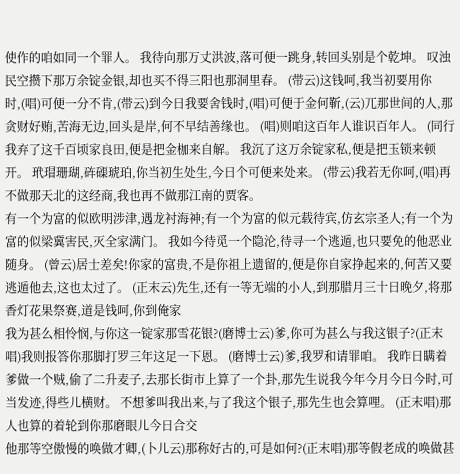使作的咱如同一个罪人。 我待向那万丈洪波,落可便一跳身,转回头别是个乾坤。 叹浊民空攒下那万余锭金银,却也买不得三阳也那洞里春。 (带云)这钱呵,我当初要用你时,(唱)可便一分不肯,(带云)到今日我要舍钱时,(唱)可便于金何靳,(云)兀那世间的人,那贪财好贿,苦海无边,回头是岸,何不早结善缘也。 (唱)则咱这百年人谁识百年人。 (同行
我弃了这千百顷家良田,便是把金枷来自解。 我沉了这万余锭家私,便是把玉锁来顿开。 玳瑁珊瑚,砗磲琥珀,你当初生处生,今日个可便来处来。 (带云)我若无你呵,(唱)再不做那天北的这经商,我也再不做那江南的贾客。
有一个为富的似欧明涉津,遇龙衬海神;有一个为富的似元载待宾,仿玄宗圣人;有一个为富的似梁冀害民,灭全家满门。 我如今待觅一个隐沦,待寻一个逃遁,也只要免的他恶业随身。 (曾云)居士差矣!你家的富贵,不是你祖上遗留的,便是你自家挣起来的,何苦又要逃遁他去,这也太过了。 (正末云)先生,还有一等无端的小人,到那腊月三十日晚夕,将那香灯花果祭赛,道是钱呵,你到俺家
我为甚么相怜悯,与你这一锭家那雪花银?(磨博士云)爹,你可为甚么与我这银子?(正末唱)我则报答你那脚打罗三年这足一下恩。 (磨博士云)爹,我罗和请罪咱。 我昨日瞒着爹做一个贼,偷了二升麦子,去那长街市上算了一个卦,那先生说我今年今月今日今时,可当发迹,得些儿横财。 不想爹叫我出来,与了我这个银子,那先生也会算哩。 (正末唱)那人也算的着轮到你那磨眼儿今日合交
他那等空傲慢的唤做才卿,(卜儿云)那称好古的,可是如何?(正末唱)那等假老成的唤做甚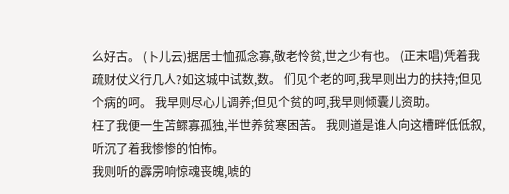么好古。 (卜儿云)据居士恤孤念寡,敬老怜贫,世之少有也。 (正末唱)凭着我疏财仗义行几人?如这城中试数,数。 们见个老的呵,我早则出力的扶持;但见个病的呵。 我早则尽心儿调养;但见个贫的呵,我早则倾囊儿资助。
枉了我便一生苫鳏寡孤独,半世养贫寒困苦。 我则道是谁人向这槽畔低低叙,听沉了着我惨惨的怕怖。
我则听的霹雳响惊魂丧魄,唬的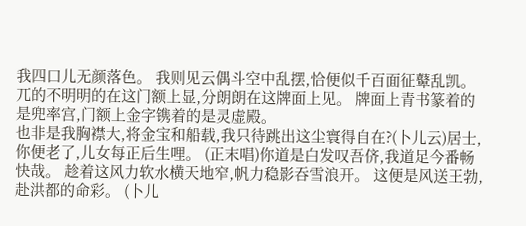我四口儿无颜落色。 我则见云偶斗空中乱摆,恰便似千百面征鼙乱凯。
兀的不明明的在这门额上显,分朗朗在这牌面上见。 牌面上青书篆着的是兜率宫,门额上金字镌着的是灵虚殿。
也非是我胸襟大,将金宝和船载,我只待跳出这尘寰得自在?(卜儿云)居士,你便老了,儿女每正后生哩。 (正末唱)你道是白发叹吾侪,我道足今番畅快哉。 趁着这风力软水横天地窄,帆力稳影吞雪浪开。 这便是风送王勃,赴洪都的命彩。 (卜儿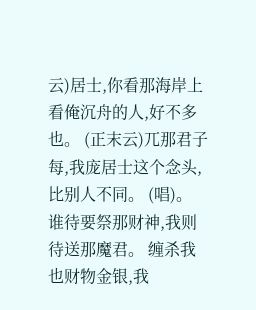云)居士,你看那海岸上看俺沉舟的人,好不多也。 (正末云)兀那君子每,我庞居士这个念头,比别人不同。 (唱)。
谁待要祭那财神,我则待送那魔君。 缠杀我也财物金银,我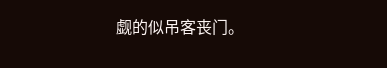觑的似吊客丧门。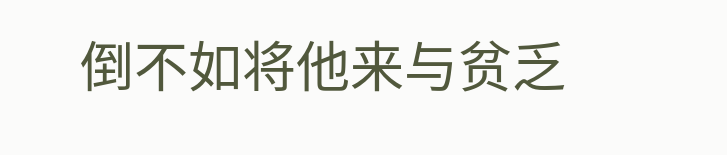倒不如将他来与贫乏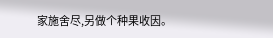家施舍尽,另做个种果收因。